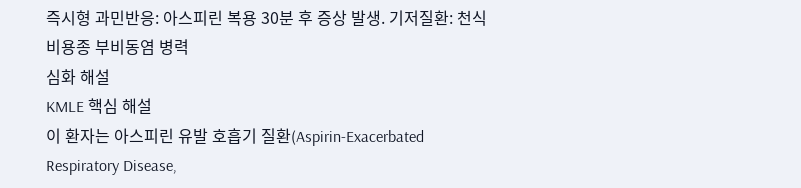즉시형 과민반응: 아스피린 복용 30분 후 증상 발생. 기저질환: 천식 비용종 부비동염 병력
심화 해설
KMLE 핵심 해설
이 환자는 아스피린 유발 호흡기 질환(Aspirin-Exacerbated Respiratory Disease,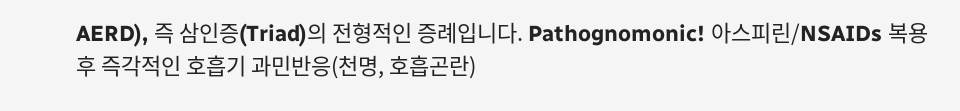AERD), 즉 삼인증(Triad)의 전형적인 증례입니다. Pathognomonic! 아스피린/NSAIDs 복용 후 즉각적인 호흡기 과민반응(천명, 호흡곤란)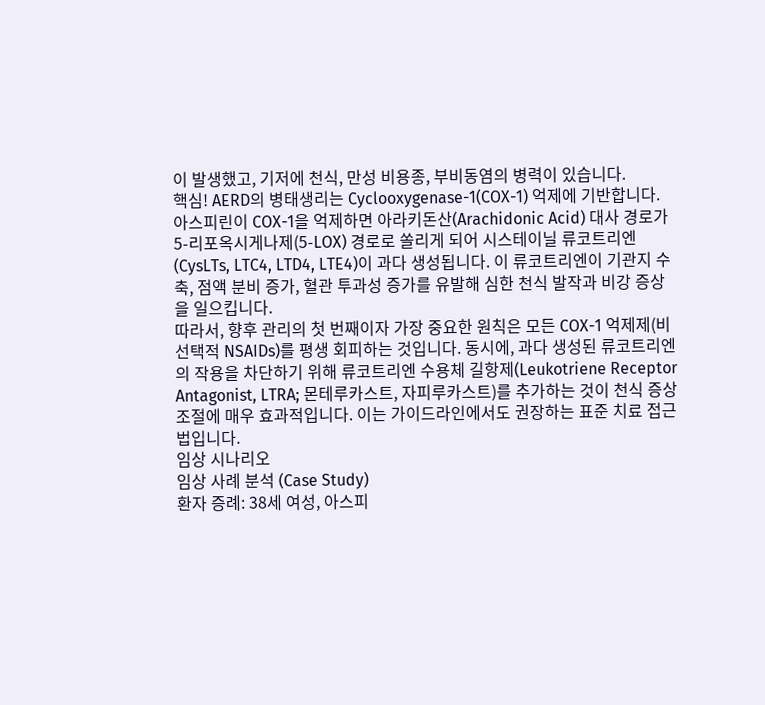이 발생했고, 기저에 천식, 만성 비용종, 부비동염의 병력이 있습니다.
핵심! AERD의 병태생리는 Cyclooxygenase-1(COX-1) 억제에 기반합니다. 아스피린이 COX-1을 억제하면 아라키돈산(Arachidonic Acid) 대사 경로가 5-리포옥시게나제(5-LOX) 경로로 쏠리게 되어 시스테이닐 류코트리엔(CysLTs, LTC4, LTD4, LTE4)이 과다 생성됩니다. 이 류코트리엔이 기관지 수축, 점액 분비 증가, 혈관 투과성 증가를 유발해 심한 천식 발작과 비강 증상을 일으킵니다.
따라서, 향후 관리의 첫 번째이자 가장 중요한 원칙은 모든 COX-1 억제제(비선택적 NSAIDs)를 평생 회피하는 것입니다. 동시에, 과다 생성된 류코트리엔의 작용을 차단하기 위해 류코트리엔 수용체 길항제(Leukotriene Receptor Antagonist, LTRA; 몬테루카스트, 자피루카스트)를 추가하는 것이 천식 증상 조절에 매우 효과적입니다. 이는 가이드라인에서도 권장하는 표준 치료 접근법입니다.
임상 시나리오
임상 사례 분석 (Case Study)
환자 증례: 38세 여성, 아스피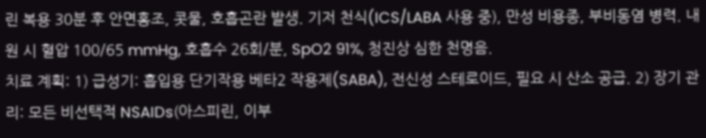린 복용 30분 후 안면홍조, 콧물, 호흡곤란 발생. 기저 천식(ICS/LABA 사용 중), 만성 비용종, 부비동염 병력. 내원 시 혈압 100/65 mmHg, 호흡수 26회/분, SpO2 91%, 청진상 심한 천명음.
치료 계획: 1) 급성기: 흡입용 단기작용 베타2 작용제(SABA), 전신성 스테로이드, 필요 시 산소 공급. 2) 장기 관리: 모든 비선택적 NSAIDs(아스피린, 이부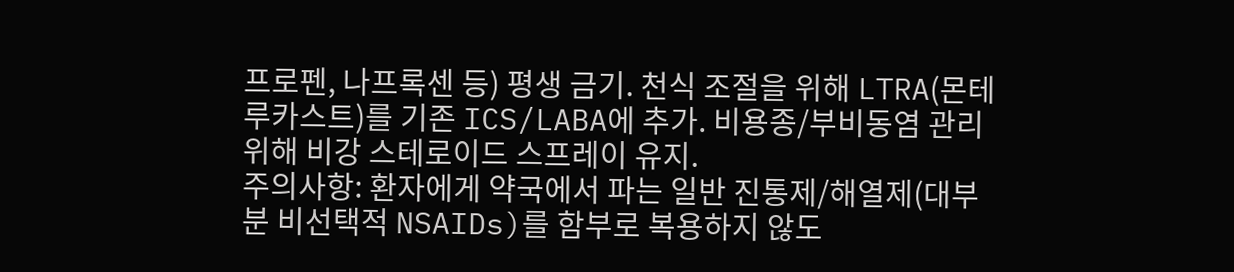프로펜, 나프록센 등) 평생 금기. 천식 조절을 위해 LTRA(몬테루카스트)를 기존 ICS/LABA에 추가. 비용종/부비동염 관리 위해 비강 스테로이드 스프레이 유지.
주의사항: 환자에게 약국에서 파는 일반 진통제/해열제(대부분 비선택적 NSAIDs)를 함부로 복용하지 않도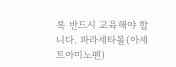록 반드시 교육해야 합니다. 파라세타몰(아세트아미노펜)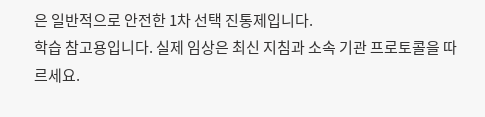은 일반적으로 안전한 1차 선택 진통제입니다.
학습 참고용입니다. 실제 임상은 최신 지침과 소속 기관 프로토콜을 따르세요.